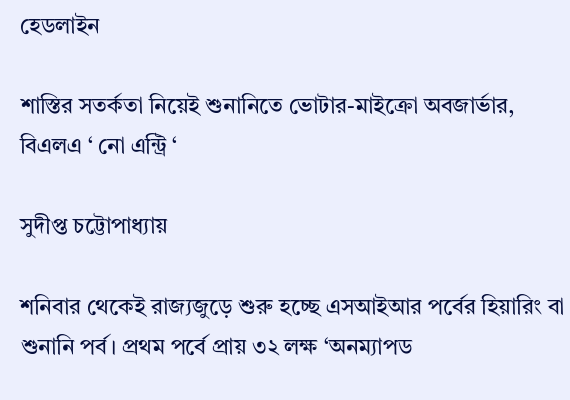হেডলাইন

শাস্তির সতর্কতা নিয়েই শুনানিতে ভোটার-মাইক্রো অবজার্ভার, বিএলএ ‘ নো এন্ট্রি ‘

সুদীপ্ত চট্টোপাধ্যায়

শনিবার থেকেই রাজ্যজুড়ে শুরু হচ্ছে এসআইআর পর্বের হিয়ারিং বা শুনানি পর্ব। প্রথম পর্বে প্রায় ৩২ লক্ষ ‘অনম্যাপড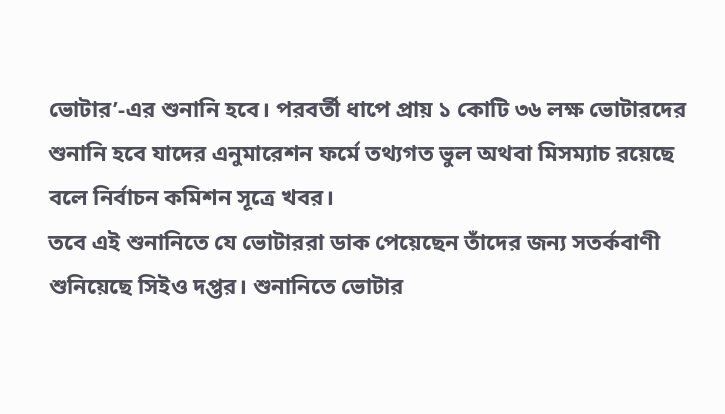ভোটার’-এর শুনানি হবে। পরবর্তী ধাপে প্রায় ১ কোটি ৩৬ লক্ষ ভোটারদের শুনানি হবে যাদের এনুমারেশন ফর্মে তথ্যগত ভুল অথবা মিসম্যাচ রয়েছে বলে নির্বাচন কমিশন সূত্রে খবর।
তবে এই শুনানিতে যে ভোটাররা ডাক পেয়েছেন তাঁদের জন্য সতর্কবাণী শুনিয়েছে সিইও দপ্তর। শুনানিতে ভোটার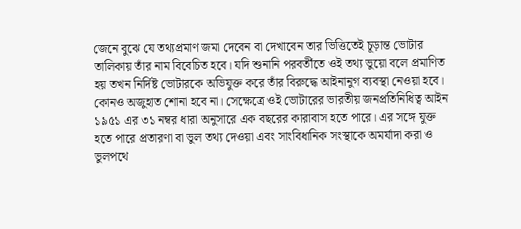জেনে বুঝে যে তথ্যপ্রমাণ জমা দেবেন বা দেখাবেন তার ভিত্তিতেই চূড়ান্ত ভোটার তালিকায় তাঁর নাম বিবেচিত হবে। যদি শুনানি পরবর্তীতে ওই তথ্য ভুয়ো বলে প্রমাণিত হয় তখন নির্দিষ্ট ভোটারকে অভিযুক্ত করে তাঁর বিরুদ্ধে আইনানুগ ব্যবস্থা নেওয়া হবে। কোনও অজুহাত শোনা হবে না। সেক্ষেত্রে ওই ভোটারের ভারতীয় জনপ্রতিনিধিত্ব আইন ১৯৫১ এর ৩১ নম্বর ধারা অনুসারে এক বছরের কারাবাস হতে পারে। এর সঙ্গে যুক্ত হতে পারে প্রতারণা বা ভুল তথ্য দেওয়া এবং সাংবিধানিক সংস্থাকে অমর্যাদা করা ও ভুলপথে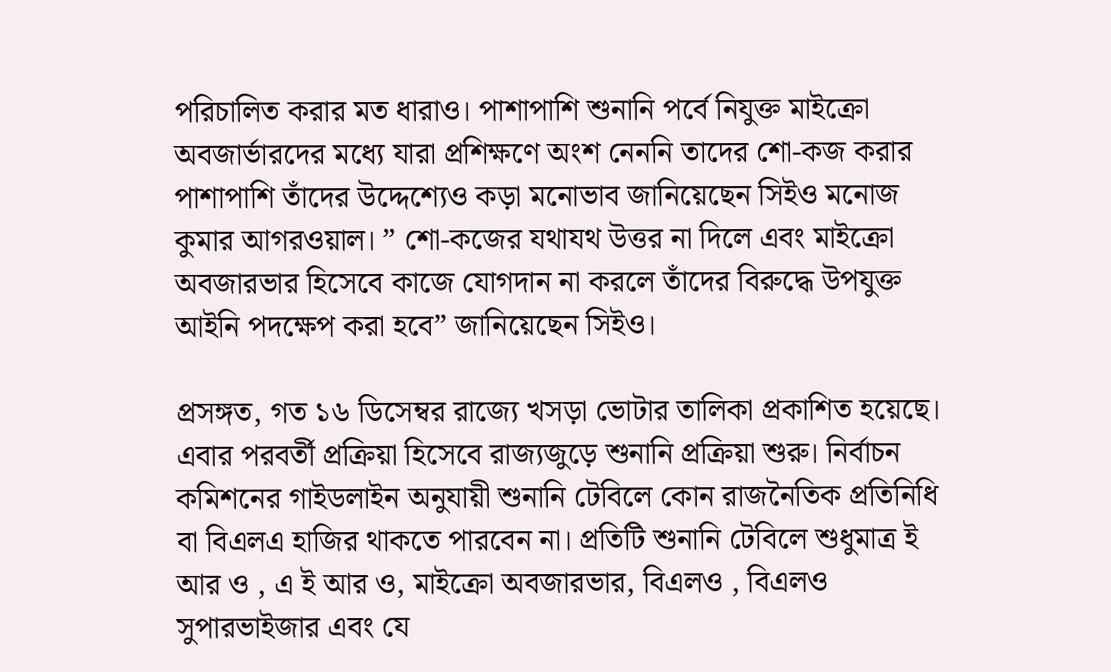পরিচালিত করার মত ধারাও। পাশাপাশি শুনানি পর্বে নিযুক্ত মাইক্রো অবজার্ভারদের মধ্যে যারা প্রশিক্ষণে অংশ নেননি তাদের শো-কজ করার পাশাপাশি তাঁদের উদ্দেশ্যেও কড়া মনোভাব জানিয়েছেন সিইও মনোজ কুমার আগরওয়াল। ” শো-কজের যথাযথ উত্তর না দিলে এবং মাইক্রো অবজারভার হিসেবে কাজে যোগদান না করলে তাঁদের বিরুদ্ধে উপযুক্ত আইনি পদক্ষেপ করা হবে” জানিয়েছেন সিইও।

প্রসঙ্গত, গত ১৬ ডিসেম্বর রাজ্যে খসড়া ভোটার তালিকা প্রকাশিত হয়েছে। এবার পরবর্তী প্রক্রিয়া হিসেবে রাজ্যজুড়ে শুনানি প্রক্রিয়া শুরু। নির্বাচন কমিশনের গাইডলাইন অনুযায়ী শুনানি টেবিলে কোন রাজনৈতিক প্রতিনিধি বা বিএলএ হাজির থাকতে পারবেন না। প্রতিটি শুনানি টেবিলে শুধুমাত্র ই আর ও , এ ই আর ও, মাইক্রো অবজারভার, বিএলও , বিএলও সুপারভাইজার এবং যে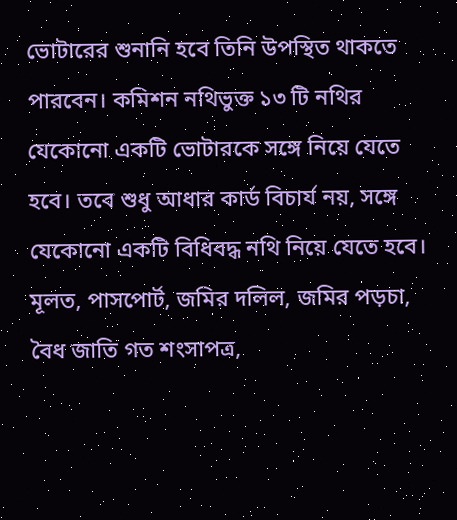ভোটারের শুনানি হবে তিনি উপস্থিত থাকতে পারবেন। কমিশন নথিভুক্ত ১৩ টি নথির যেকোনো একটি ভোটারকে সঙ্গে নিয়ে যেতে হবে। তবে শুধু আধার কার্ড বিচার্য নয়, সঙ্গে যেকোনো একটি বিধিবদ্ধ নথি নিয়ে যেতে হবে। মূলত, পাসপোর্ট, জমির দলিল, জমির পড়চা, বৈধ জাতি গত শংসাপত্র,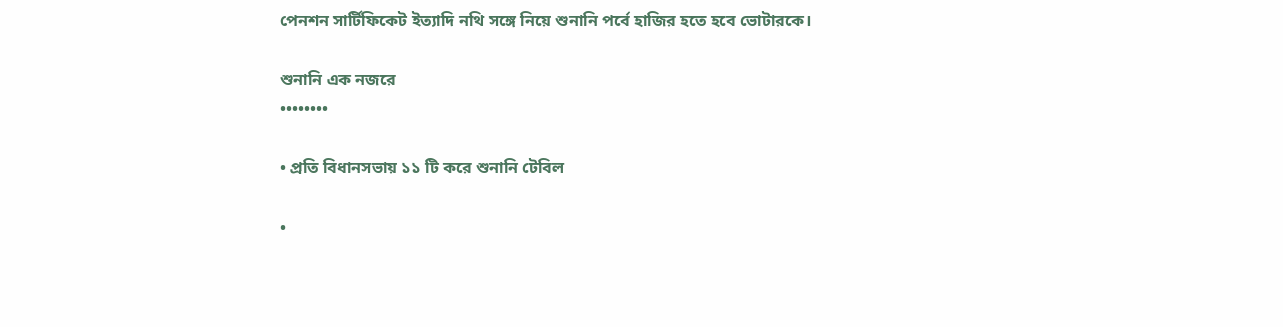পেনশন সার্টিফিকেট ইত্যাদি নথি সঙ্গে নিয়ে শুনানি পর্বে হাজির হতে হবে ভোটারকে।

শুনানি এক নজরে
••••••••

• প্রতি বিধানসভায় ১১ টি করে শুনানি টেবিল

•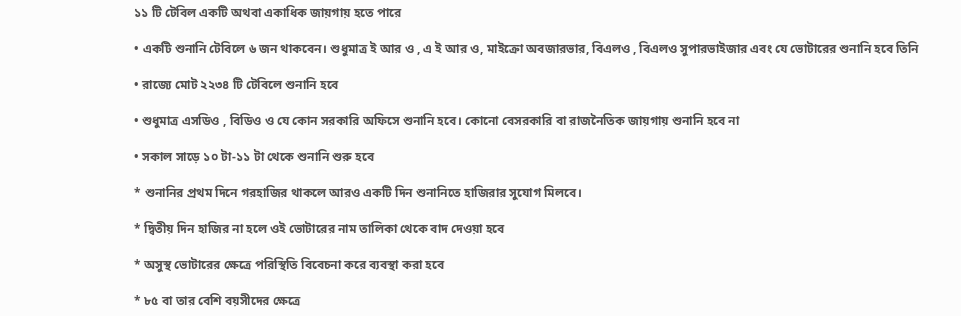১১ টি টেবিল একটি অথবা একাধিক জায়গায় হতে পারে

• একটি শুনানি টেবিলে ৬ জন থাকবেন। শুধুমাত্র ই আর ও , এ ই আর ও, মাইক্রো অবজারভার, বিএলও , বিএলও সুপারভাইজার এবং যে ভোটারের শুনানি হবে তিনি

• রাজ্যে মোট ২২৩৪ টি টেবিলে শুনানি হবে

• শুধুমাত্র এসডিও , বিডিও ও যে কোন সরকারি অফিসে শুনানি হবে। কোনো বেসরকারি বা রাজনৈতিক জায়গায় শুনানি হবে না

• সকাল সাড়ে ১০ টা-১১ টা থেকে শুনানি শুরু হবে

* শুনানির প্রথম দিনে গরহাজির থাকলে আরও একটি দিন শুনানিতে হাজিরার সুযোগ মিলবে।

* দ্বিতীয় দিন হাজির না হলে ওই ভোটারের নাম তালিকা থেকে বাদ দেওয়া হবে

* অসুস্থ ভোটারের ক্ষেত্রে পরিস্থিতি বিবেচনা করে ব্যবস্থা করা হবে

* ৮৫ বা তার বেশি বয়সীদের ক্ষেত্রে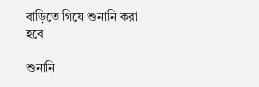বাড়িতে গিযে শুনানি করা হবে

শুনানি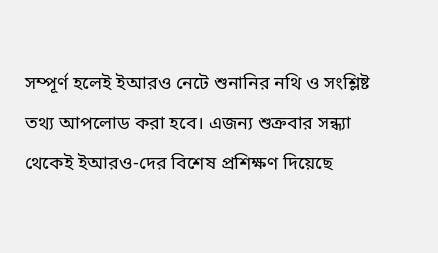সম্পূর্ণ হলেই ইআরও নেটে শুনানির নথি ও সংশ্লিষ্ট তথ্য আপলোড করা হবে। এজন্য শুক্রবার সন্ধ্যা থেকেই ইআরও-দের বিশেষ প্রশিক্ষণ দিয়েছে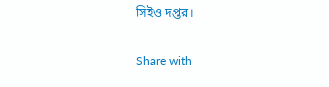সিইও দপ্তর।

Share with